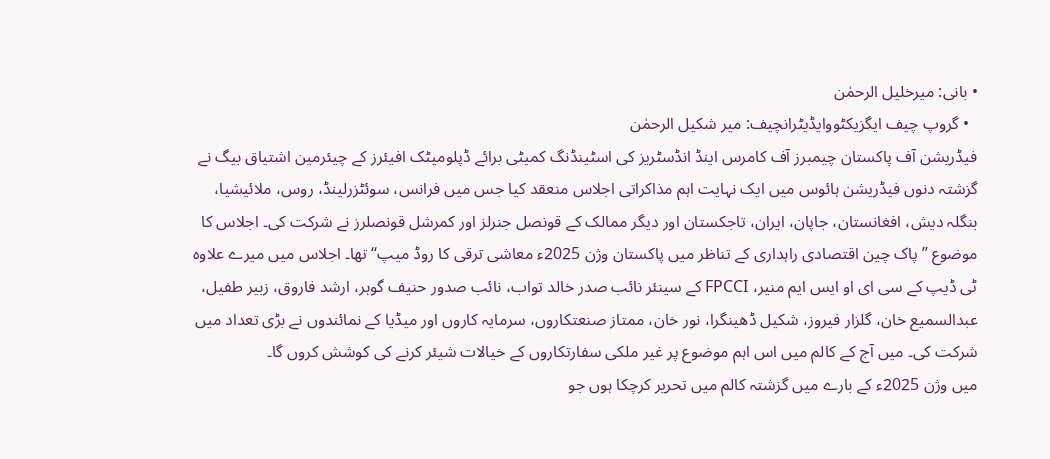• بانی: میرخلیل الرحمٰن
  • گروپ چیف ایگزیکٹووایڈیٹرانچیف: میر شکیل الرحمٰن
فیڈریشن آف پاکستان چیمبرز آف کامرس اینڈ انڈسٹریز کی اسٹینڈنگ کمیٹی برائے ڈپلومیٹک افیئرز کے چیئرمین اشتیاق بیگ نے گزشتہ دنوں فیڈریشن ہائوس میں ایک نہایت اہم مذاکراتی اجلاس منعقد کیا جس میں فرانس، سوئٹزرلینڈ، روس، ملائیشیا، بنگلہ دیش، افغانستان، جاپان، ایران، تاجکستان اور دیگر ممالک کے قونصل جنرلز اور کمرشل قونصلرز نے شرکت کی۔ اجلاس کا موضوع ’’پاک چین اقتصادی راہداری کے تناظر میں پاکستان وژن 2025ء معاشی ترقی کا روڈ میپ‘‘ تھا۔ اجلاس میں میرے علاوہ ٹی ڈیپ کے سی ای او ایس ایم منیر، FPCCI کے سینئر نائب صدر خالد تواب، نائب صدور حنیف گوہر، ارشد فاروق، زبیر طفیل، عبدالسمیع خان، گلزار فیروز، شکیل ڈھینگرا، نور خان، ممتاز صنعتکاروں، سرمایہ کاروں اور میڈیا کے نمائندوں نے بڑی تعداد میں شرکت کی۔ میں آج کے کالم میں اس اہم موضوع پر غیر ملکی سفارتکاروں کے خیالات شیئر کرنے کی کوشش کروں گا۔
میں وژن 2025ء کے بارے میں گزشتہ کالم میں تحریر کرچکا ہوں جو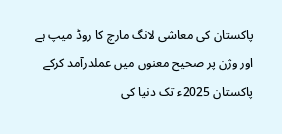پاکستان کی معاشی لانگ مارچ کا روڈ میپ ہے اور وژن پر صحیح معنوں میں عملدرآمد کرکے پاکستان 2025ء تک دنیا کی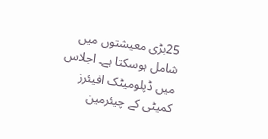25بڑی معیشتوں میں شامل ہوسکتا ہے۔ اجلاس میں ڈپلومیٹک افیئرز کمیٹی کے چیئرمین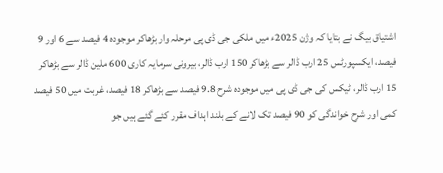اشتیاق بیگ نے بتایا کہ وژن 2025ء میں ملکی جی ڈی پی مرحلہ وار بڑھاکر موجودہ 4 فیصد سے 6 اور 9 فیصد، ایکسپورٹس 25 ارب ڈالر سے بڑھاکر 150 ارب ڈالر، بیرونی سرمایہ کاری 600 ملین ڈالر سے بڑھاکر 15 ارب ڈالر، ٹیکس کی جی ڈی پی میں موجودہ شرح 9.8 فیصد سے بڑھاکر 18 فیصد، غربت میں 50 فیصد کمی اور شرح خواندگی کو 90 فیصد تک لانے کے بلند اہداف مقرر کئے گئے ہیں جو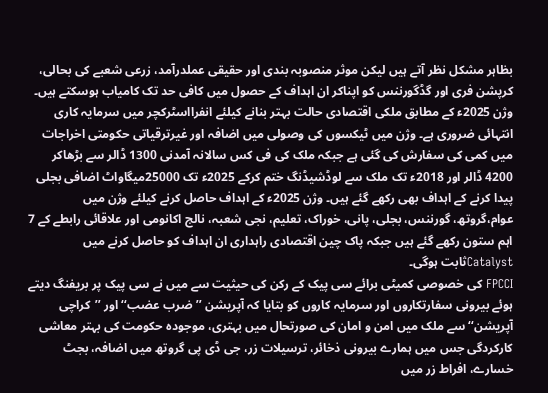بظاہر مشکل نظر آتے ہیں لیکن موثر منصوبہ بندی اور حقیقی عملدرآمد، زرعی شعبے کی بحالی، کرپشن فری اور گڈگورننس کو اپناکر ان اہداف کے حصول میں کافی حد تک کامیاب ہوسکتے ہیں۔ وژن 2025ء کے مطابق ملکی اقتصادی حالت بہتر بنانے کیلئے انفرااسٹرکچر میں سرمایہ کاری انتہائی ضروری ہے۔ وژن میں ٹیکسوں کی وصولی میں اضافہ اور غیرترقیاتی حکومتی اخراجات میں کمی کی سفارش کی گئی ہے جبکہ ملک کی فی کس سالانہ آمدنی 1300 ڈالر سے بڑھاکر 4200 ڈالر اور 2018ء تک ملک سے لوڈشیڈنگ ختم کرکے 2025ء تک 25000میگاواٹ اضافی بجلی پیدا کرنے کے اہداف بھی رکھے گئے ہیں۔ وژن 2025ء کے اہداف حاصل کرنے کیلئے وژن میں عوام،گروتھ، گورننس، بجلی، پانی، خوراک، تعلیم، نجی شعبہ، نالج اکانومی اور علاقائی رابطے کے 7 اہم ستون رکھے گئے ہیں جبکہ پاک چین اقتصادی راہداری ان اہداف کو حاصل کرنے میں Catalystثابت ہوگی۔
FPCCI کی خصوصی کمیٹی برائے سی پیک کے رکن کی حیثیت سے میں نے سی پیک پر بریفنگ دیتے ہوئے بیرونی سفارتکاروں اور سرمایہ کاروں کو بتایا کہ آپریشن ’’ضرب عضب‘‘ اور ’’کراچی آپریشن‘‘ سے ملک میں امن و امان کی صورتحال میں بہتری، موجودہ حکومت کی بہتر معاشی کارکردگی جس میں ہمارے بیرونی ذخائر، ترسیلات زر، جی ڈی پی گروتھ میں اضافہ، بجٹ خسارے، افراط زر میں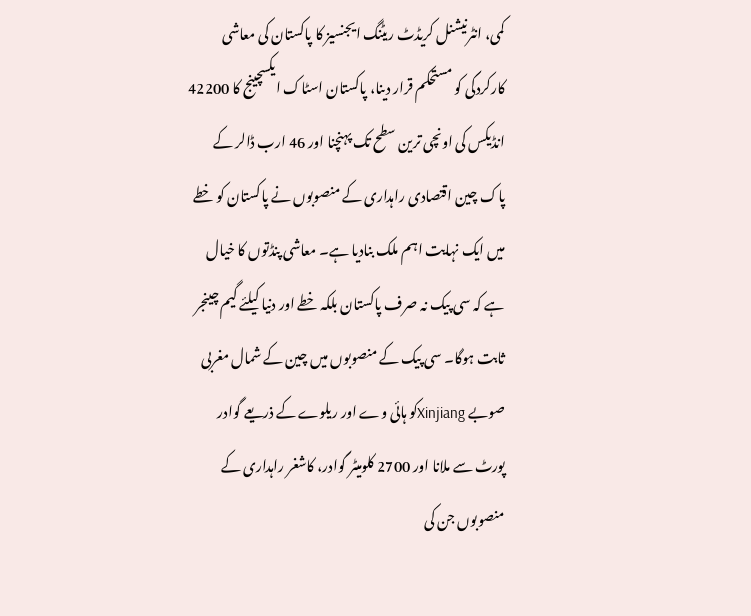کمی، انٹرنیشنل کریڈٹ ریٹنگ ایجنسیز کا پاکستان کی معاشی کارکردگی کو مستحکم قرار دینا، پاکستان اسٹاک ایکسچینج کا 42200 انڈیکس کی اونچی ترین سطح تک پہنچنا اور 46 ارب ڈالر کے پاک چین اقتصادی راہداری کے منصوبوں نے پاکستان کو خطے میں ایک نہایت اہم ملک بنادیا ہے۔ معاشی پنڈتوں کا خیال ہے کہ سی پیک نہ صرف پاکستان بلکہ خطے اور دنیا کیلئے گیم چینجر ثابت ہوگا۔ سی پیک کے منصوبوں میں چین کے شمال مغربی صوبے Xinjiangکو ہائی وے اور ریلوے کے ذریعے گوادر پورٹ سے ملانا اور 2700 کلومیٹر گوادر، کاشغر راہداری کے منصوبوں جن کی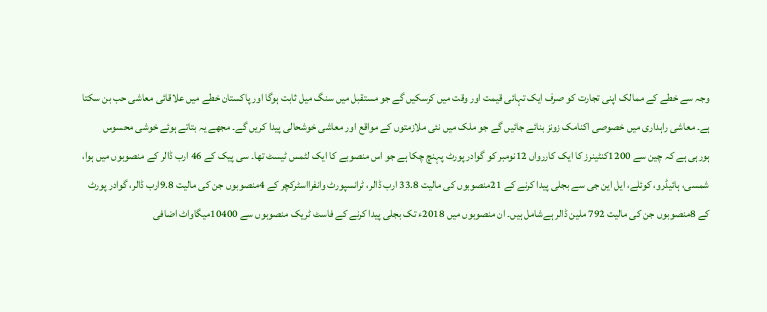وجہ سے خطے کے ممالک اپنی تجارت کو صرف ایک تہائی قیمت اور وقت میں کرسکیں گے جو مستقبل میں سنگ میل ثابت ہوگا اور پاکستان خطے میں علاقائی معاشی حب بن سکتا ہے۔ معاشی راہداری میں خصوصی اکنامک زونز بنائے جائیں گے جو ملک میں نئی ملازمتوں کے مواقع اور معاشی خوشحالی پیدا کریں گے۔ مجھے یہ بتاتے ہوئے خوشی محسوس ہورہی ہے کہ چین سے 1200کنٹینرز کا ایک کاررواں 12نومبر کو گوادر پورٹ پہنچ چکا ہے جو اس منصوبے کا ایک لٹمس ٹیسٹ تھا۔ سی پیک کے 46 ارب ڈالر کے منصوبوں میں ہوا، شمسی، ہائیڈرو، کوئلے، ایل این جی سے بجلی پیدا کرنے کے 21منصوبوں کی مالیت 33.8 ارب ڈالر، ٹرانسپورٹ وانفرااسٹرکچر کے 4منصوبوں جن کی مالیت 9.8ارب ڈالر، گوادر پورٹ کے 8منصوبوں جن کی مالیت 792 ملین ڈالر ہےشامل ہیں۔ ان منصوبوں میں 2018ء تک بجلی پیدا کرنے کے فاسٹ ٹریک منصوبوں سے 10400میگاواٹ اضافی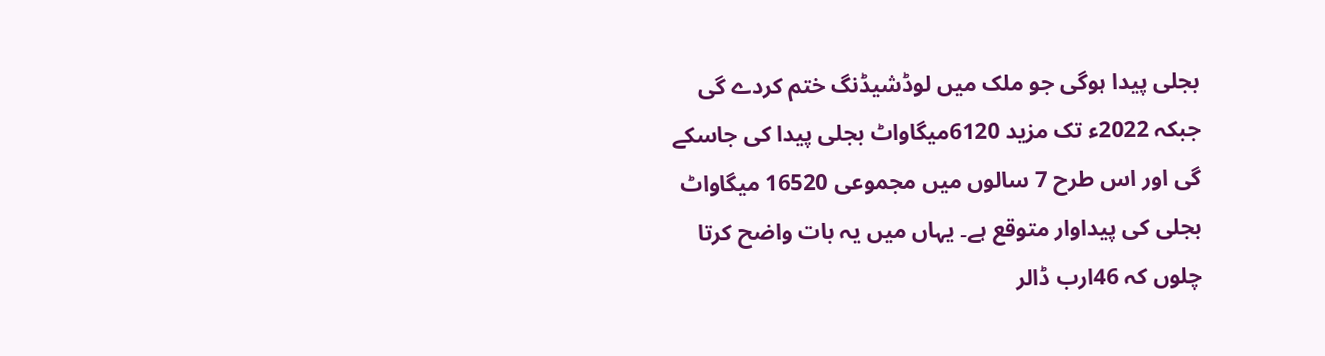بجلی پیدا ہوگی جو ملک میں لوڈشیڈنگ ختم کردے گی جبکہ 2022ء تک مزید 6120میگاواٹ بجلی پیدا کی جاسکے گی اور اس طرح 7 سالوں میں مجموعی 16520 میگاواٹ بجلی کی پیداوار متوقع ہے۔ یہاں میں یہ بات واضح کرتا چلوں کہ 46ارب ڈالر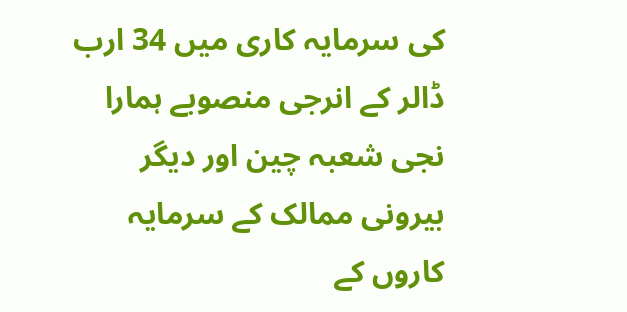کی سرمایہ کاری میں 34 ارب ڈالر کے انرجی منصوبے ہمارا نجی شعبہ چین اور دیگر بیرونی ممالک کے سرمایہ کاروں کے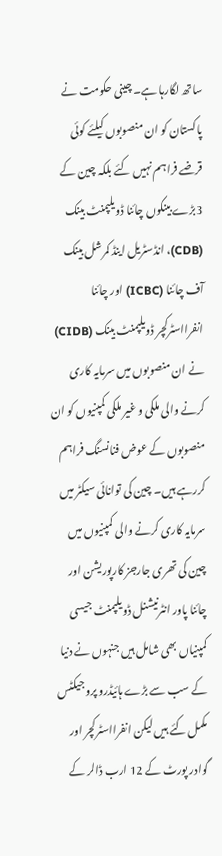ساتھ لگارہا ہے۔ چینی حکومت نے پاکستان کو ان منصوبوں کیلئے کوئی قرضے فراہم نہیں کئے بلکہ چین کے 3بڑے بینکوں چائنا ڈویلپمنٹ بینک (CDB)، انڈسٹریل اینڈ کمرشل بینک آف چائنا (ICBC) اور چائنا انفرااسٹرکچر ڈویلپمنٹ بینک (CIDB) نے ان منصوبوں میں سرمایہ کاری کرنے والی ملکی و غیر ملکی کمپنیوں کو ان منصوبوں کے عوض فنانسنگ فراہم کررہے ہیں۔ چین کی توانائی سیکٹر میں سرمایہ کاری کرنے والی کمپنیوں میں چین کی تھری جارجز کارپوریشن اور چائنا پاور انٹرنیشنل ڈویلپمنٹ جیسی کمپنیاں بھی شامل ہیں جنہوں نے دنیا کے سب سے بڑے ہائیڈرو پروجیکٹس مکمل کئے ہیں لیکن انفرااسٹرکچر اور گوادر پورٹ کے 12 ارب ڈالر کے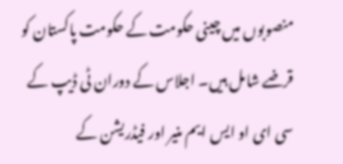منصوبوں میں چینی حکومت کے حکومت پاکستان کو قرضے شامل ہیں۔ اجلاس کے دوران ٹی ڈیپ کے سی ای او ایس ایم منیر اور فیڈریشن کے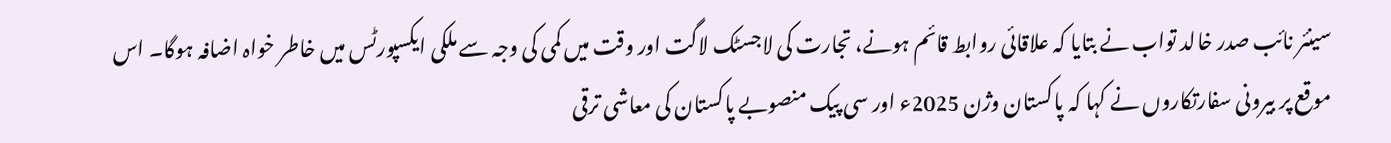سینئر نائب صدر خالد تواب نے بتایا کہ علاقائی روابط قائم ہونے، تجارت کی لاجسٹک لاگت اور وقت میں کمی کی وجہ سے ملکی ایکسپورٹس میں خاطر خواہ اضافہ ہوگا۔ اس موقع پر بیرونی سفارتکاروں نے کہا کہ پاکستان وژن 2025ء اور سی پیک منصوبے پاکستان کی معاشی ترقی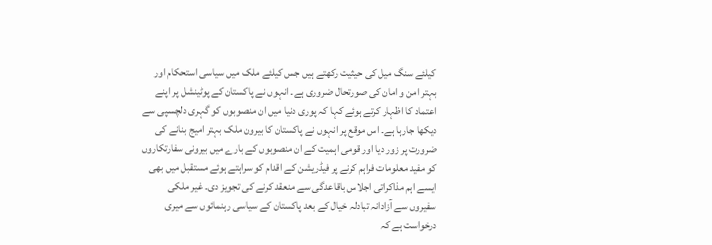کیلئے سنگ میل کی حیثیت رکھتے ہیں جس کیلئے ملک میں سیاسی استحکام اور بہتر امن و امان کی صورتحال ضروری ہے۔ انہوں نے پاکستان کے پوٹینشل پر اپنے اعتماد کا اظہار کرتے ہوئے کہا کہ پوری دنیا میں ان منصوبوں کو گہری دلچسپی سے دیکھا جارہا ہے۔ اس موقع پر انہوں نے پاکستان کا بیرون ملک بہتر امیج بنانے کی ضرورت پر زور دیا اور قومی اہمیت کے ان منصوبوں کے بارے میں بیرونی سفارتکاروں کو مفید معلومات فراہم کرنے پر فیڈریشن کے اقدام کو سراہتے ہوئے مستقبل میں بھی ایسے اہم مذاکراتی اجلاس باقاعدگی سے منعقد کرنے کی تجویز دی۔ غیر ملکی سفیروں سے آزادانہ تبادلہ خیال کے بعد پاکستان کے سیاسی رہنمائوں سے میری درخواست ہے کہ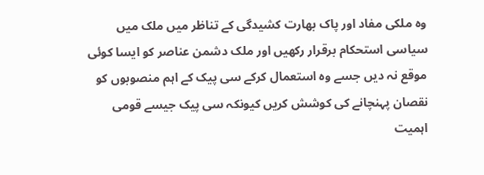وہ ملکی مفاد اور پاک بھارت کشیدگی کے تناظر میں ملک میں سیاسی استحکام برقرار رکھیں اور ملک دشمن عناصر کو ایسا کوئی موقع نہ دیں جسے وہ استعمال کرکے سی پیک کے اہم منصوبوں کو نقصان پہنچانے کی کوشش کریں کیونکہ سی پیک جیسے قومی اہمیت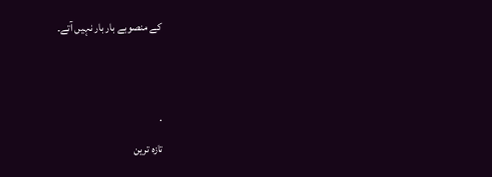کے منصوبے بار بار نہیں آتے۔


.
تازہ ترین